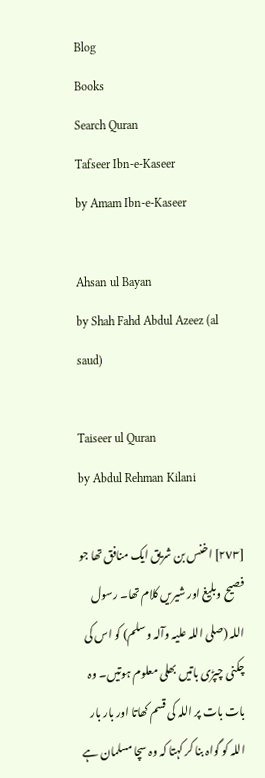Blog
Books
Search Quran
Tafseer Ibn-e-Kaseer
by Amam Ibn-e-Kaseer

Ahsan ul Bayan
by Shah Fahd Abdul Azeez (al saud)

Taiseer ul Quran
by Abdul Rehman Kilani

[٢٧٣] اخنس بن شریق ایک منافق تھا جو فصیح وبلیغ اور شیریں کلام تھا۔ رسول اللہ (صلی اللہ علیہ وآلہ وسلم) کو اس کی چکنی چپڑی باتیں بھلی معلوم ہوتیں۔ وہ بات بات پر اللہ کی قسم کھاتا اور بار بار اللہ کو گواہ بنا کر کہتا کہ وہ سچا مسلمان ہے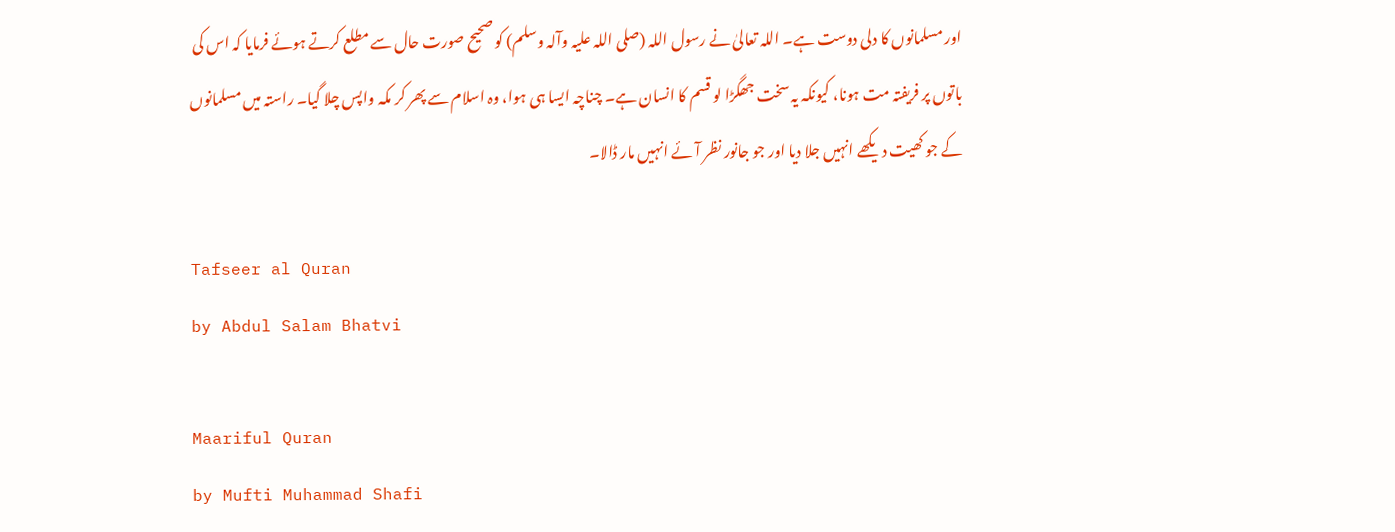اور مسلمانوں کا دلی دوست ہے۔ اللہ تعالیٰ نے رسول اللہ (صلی اللہ علیہ وآلہ وسلم) کو صحیح صورت حال سے مطلع کرتے ہوئے فرمایا کہ اس کی باتوں پر فریفتہ مت ہونا، کیونکہ یہ سخت جھگڑا لو قسم کا انسان ہے۔ چناچہ ایسا ہی ہوا، وہ اسلام سے پھر کر مکہ واپس چلا گیا۔ راستہ میں مسلمانوں کے جو کھیت دیکھے انہیں جلا دیا اور جو جانور نظر آئے انہیں مار ڈالا۔

Tafseer al Quran
by Abdul Salam Bhatvi

Maariful Quran
by Mufti Muhammad Shafi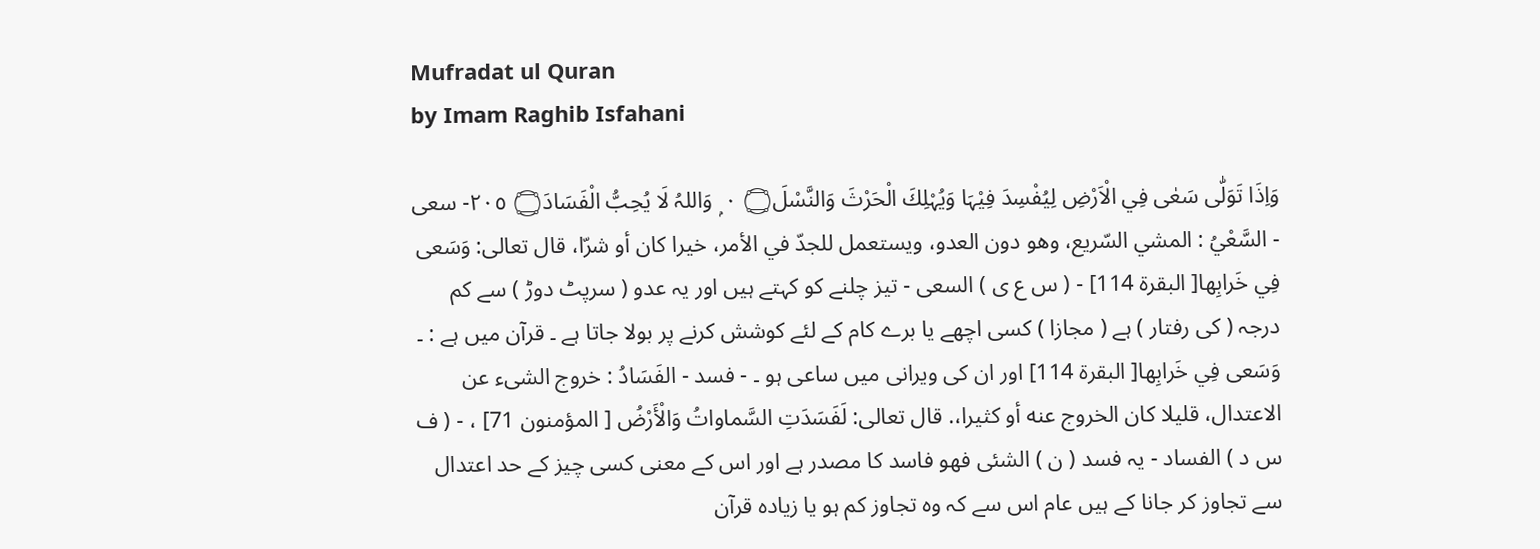Mufradat ul Quran
by Imam Raghib Isfahani

وَاِذَا تَوَلّٰى سَعٰى فِي الْاَرْضِ لِيُفْسِدَ فِيْہَا وَيُہْلِكَ الْحَرْثَ وَالنَّسْلَ۝ ٠ ۭ وَاللہُ لَا يُحِبُّ الْفَسَادَ۝ ٢٠٥- سعی - السَّعْيُ : المشي السّريع، وهو دون العدو، ويستعمل للجدّ في الأمر، خيرا کان أو شرّا، قال تعالی: وَسَعى فِي خَرابِها[ البقرة 114] - ( س ع ی ) السعی - تیز چلنے کو کہتے ہیں اور یہ عدو ( سرپٹ دوڑ ) سے کم درجہ ( کی رفتار ) ہے ( مجازا ) کسی اچھے یا برے کام کے لئے کوشش کرنے پر بولا جاتا ہے ۔ قرآن میں ہے : ۔ وَسَعى فِي خَرابِها[ البقرة 114] اور ان کی ویرانی میں ساعی ہو ۔ - فسد - الفَسَادُ : خروج الشیء عن الاعتدال، قلیلا کان الخروج عنه أو كثيرا،. قال تعالی: لَفَسَدَتِ السَّماواتُ وَالْأَرْضُ [ المؤمنون 71] ، - ( ف س د ) الفساد - یہ فسد ( ن ) الشئی فھو فاسد کا مصدر ہے اور اس کے معنی کسی چیز کے حد اعتدال سے تجاوز کر جانا کے ہیں عام اس سے کہ وہ تجاوز کم ہو یا زیادہ قرآن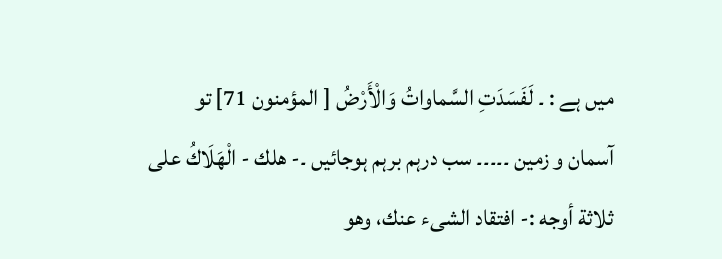میں ہے : ۔ لَفَسَدَتِ السَّماواتُ وَالْأَرْضُ [ المؤمنون 71] تو آسمان و زمین ۔۔۔۔۔ سب درہم برہم ہوجائیں ۔- هلك - الْهَلَاكُ علی ثلاثة أوجه :- افتقاد الشیء عنك، وهو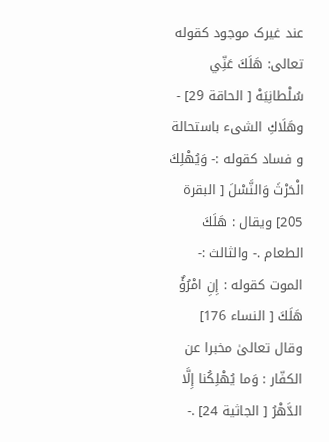عند غيرک موجود کقوله تعالی: هَلَكَ عَنِّي سُلْطانِيَهْ [ الحاقة 29] - وهَلَاكِ الشیء باستحالة و فساد کقوله :- وَيُهْلِكَ الْحَرْثَ وَالنَّسْلَ [ البقرة 205] ويقال : هَلَكَ الطعام .- والثالث :- الموت کقوله : إِنِ امْرُؤٌ هَلَكَ [ النساء 176] وقال تعالیٰ مخبرا عن الکفّار : وَما يُهْلِكُنا إِلَّا الدَّهْرُ [ الجاثية 24] .-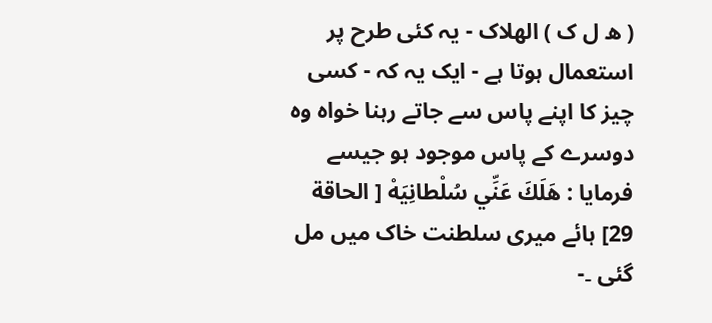( ھ ل ک ) الھلاک - یہ کئی طرح پر استعمال ہوتا ہے - ایک یہ کہ - کسی چیز کا اپنے پاس سے جاتے رہنا خواہ وہ دوسرے کے پاس موجود ہو جیسے فرمایا : هَلَكَ عَنِّي سُلْطانِيَهْ [ الحاقة 29] ہائے میری سلطنت خاک میں مل گئی ۔-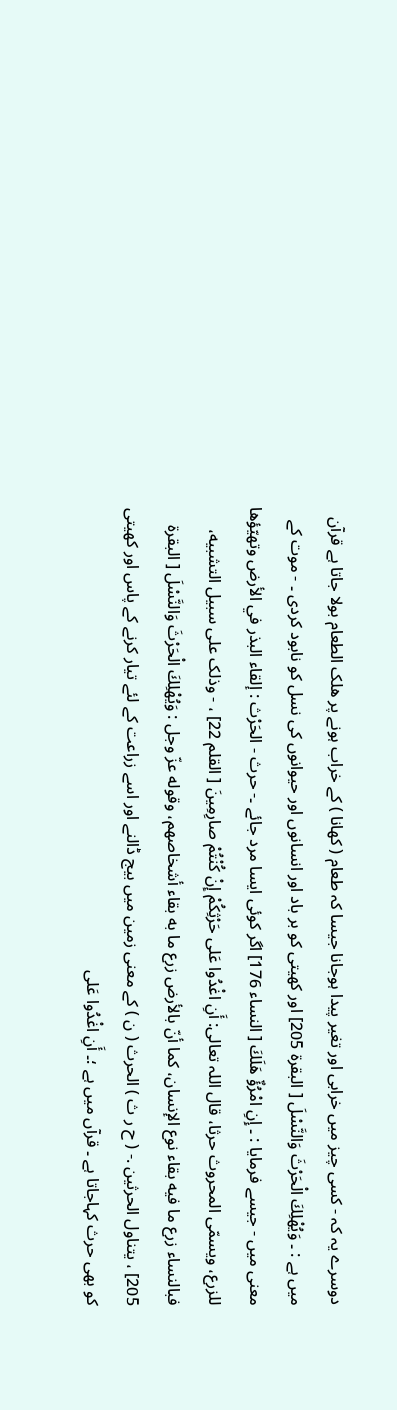دوسرے یہ کہ - کسی چیز میں خرابی اور تغیر پیدا ہوجانا جیسا کہ طعام ( کھانا ) کے خراب ہونے پر ھلک الطعام بولا جاتا ہے قرآن میں ہے : ۔ وَيُهْلِكَ الْحَرْثَ وَالنَّسْلَ [ البقرة 205] اور کھیتی کو بر باد اور انسانوں اور حیوانوں کی نسل کو نابود کردی ۔ - موت کے معنی میں - جیسے فرمایا : ۔ إِنِ امْرُؤٌ هَلَكَ [ النساء 176] اگر کوئی ایسا مرد جائے ۔- حرث - الحَرْث : إلقاء البذر في الأرض وتهيّؤها للزرع، ويسمّى المحروث حرثا، قال اللہ تعالی: أَنِ اغْدُوا عَلى حَرْثِكُمْ إِنْ كُنْتُمْ صارِمِينَ [ القلم 22] ، - وذلک علی سبیل التشبيه، فبالنساء زرع ما فيه بقاء نوع الإنسان، كما أنّ بالأرض زرع ما به بقاء أشخاصهم، وقوله عزّ وجل : وَيُهْلِكَ الْحَرْثَ وَالنَّسْلَ [ البقرة 205] ، يتناول الحرثین .- ( ح ر ث ) الحرث ( ن ) کے معنی زمین میں بیج ڈالنے اور اسے زراعت کے لئے تیار کرنے کے پاس اور کھیتی کو بھی حرث کہاجاتا ہے ۔ قرآں میں ہے ؛۔ أَنِ اغْدُوا عَلى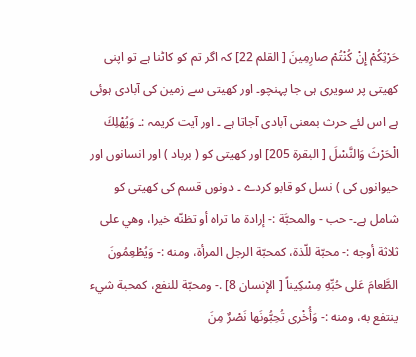حَرْثِكُمْ إِنْ كُنْتُمْ صارِمِينَ [ القلم 22] کہ اگر تم کو کاٹنا ہے تو اپنی کھیتی پر سویری ہی جا پہنچو۔ اور کھیتی سے زمین کی آبادی ہوئی ہے اس لئے حرث بمعنی آبادی آجاتا ہے ۔ اور آیت کریمہ :۔ وَيُهْلِكَ الْحَرْثَ وَالنَّسْلَ [ البقرة 205] اور کھیتی کو ( برباد ) اور انسانوں اور حیوانوں کی ) نسل کو قابو کردے ۔ دونوں قسم کی کھیتی کو شامل ہے۔- حب - والمحبَّة :- إرادة ما تراه أو تظنّه خيرا، وهي علی ثلاثة أوجه :- محبّة للّذة، کمحبّة الرجل المرأة، ومنه :- وَيُطْعِمُونَ الطَّعامَ عَلى حُبِّهِ مِسْكِيناً [ الإنسان 8] .- ومحبّة للنفع، کمحبة شيء ينتفع به، ومنه :- وَأُخْرى تُحِبُّونَها نَصْرٌ مِنَ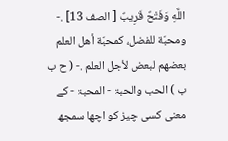اللَّهِ وَفَتْحٌ قَرِيبٌ [ الصف 13] .- ومحبّة للفضل، کمحبّة أهل العلم بعضهم لبعض لأجل العلم .- ( ح ب ب ) الحب والحبۃ - المحبۃ - کے معنی کسی چیز کو اچھا سمجھ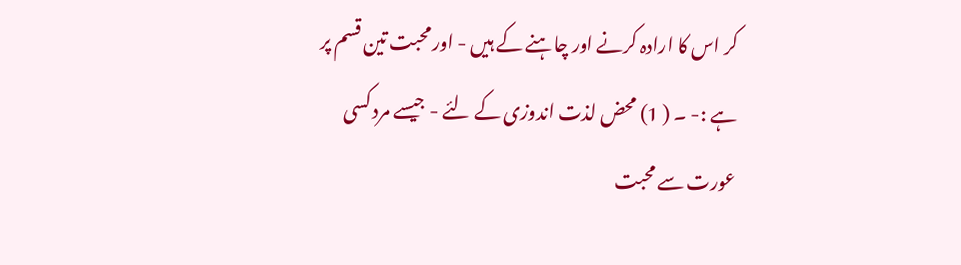کر اس کا ارادہ کرنے اور چاہنے کے ہیں - اور محبت تین قسم پر ہے :- ۔ ( 1) محض لذت اندوزی کے لئے - جیسے مرد کسی عورت سے محبت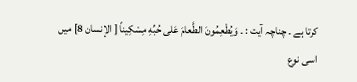کرتا ہے ۔ چناچہ آیت : ۔ وَيُطْعِمُونَ الطَّعامَ عَلى حُبِّهِ مِسْكِيناً [ الإنسان 8] میں اسی نوع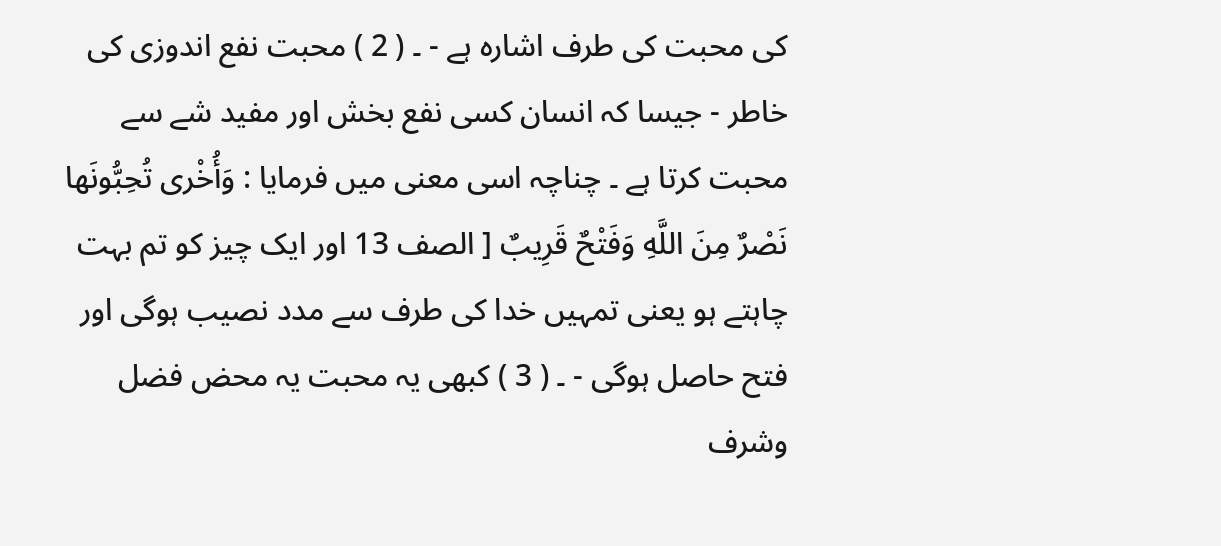کی محبت کی طرف اشارہ ہے - ۔ ( 2 ) محبت نفع اندوزی کی خاطر - جیسا کہ انسان کسی نفع بخش اور مفید شے سے محبت کرتا ہے ۔ چناچہ اسی معنی میں فرمایا : وَأُخْرى تُحِبُّونَها نَصْرٌ مِنَ اللَّهِ وَفَتْحٌ قَرِيبٌ [ الصف 13 اور ایک چیز کو تم بہت چاہتے ہو یعنی تمہیں خدا کی طرف سے مدد نصیب ہوگی اور فتح حاصل ہوگی - ۔ ( 3 ) کبھی یہ محبت یہ محض فضل وشرف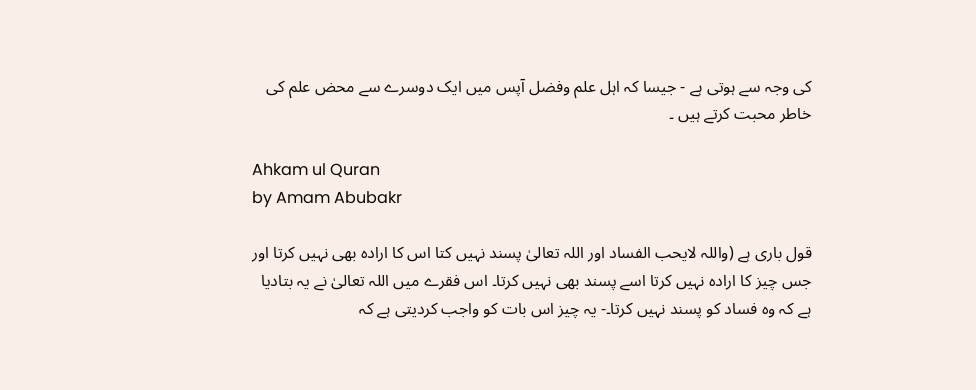کی وجہ سے ہوتی ہے - جیسا کہ اہل علم وفضل آپس میں ایک دوسرے سے محض علم کی خاطر محبت کرتے ہیں ۔

Ahkam ul Quran
by Amam Abubakr

قول باری ہے (واللہ لایحب الفساد اور اللہ تعالیٰ پسند نہیں کتا اس کا ارادہ بھی نہیں کرتا اور جس چیز کا ارادہ نہیں کرتا اسے پسند بھی نہیں کرتا۔ اس فقرے میں اللہ تعالیٰ نے یہ بتادیا ہے کہ وہ فساد کو پسند نہیں کرتا۔- یہ چیز اس بات کو واجب کردیتی ہے کہ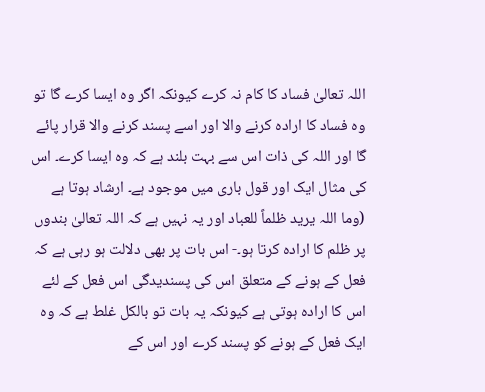اللہ تعالیٰ فساد کا کام نہ کرے کیونکہ اگر وہ ایسا کرے گا تو وہ فساد کا ارادہ کرنے والا اور اسے پسند کرنے والا قرار پائے گا اور اللہ کی ذات اس سے بہت بلند ہے کہ وہ ایسا کرے۔ اس کی مثال ایک اور قول باری میں موجود ہے۔ ارشاد ہوتا ہے (وما اللہ یرید ظلماً للعباد اور یہ نہیں ہے کہ اللہ تعالیٰ بندوں پر ظلم کا ارادہ کرتا ہو۔- اس بات پر بھی دلالت ہو رہی ہے کہ فعل کے ہونے کے متعلق اس کی پسندیدگی اس فعل کے لئے اس کا ارادہ ہوتی ہے کیونکہ یہ بات تو بالکل غلط ہے کہ وہ ایک فعل کے ہونے کو پسند کرے اور اس کے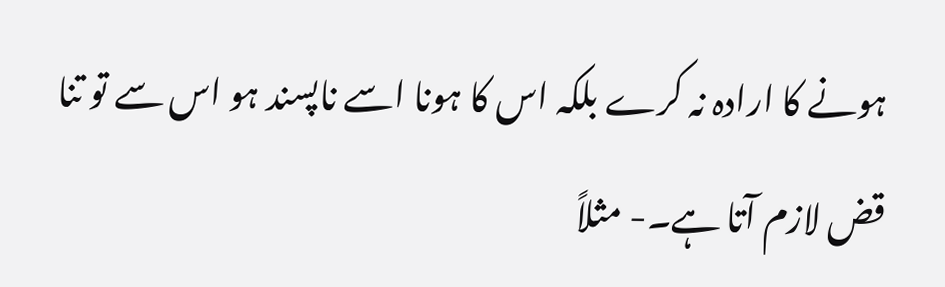ہونے کا ارادہ نہ کرے بلکہ اس کا ہونا اسے ناپسند ہو اس سے تو تنا قض لازم آتا ہے۔- مثلاً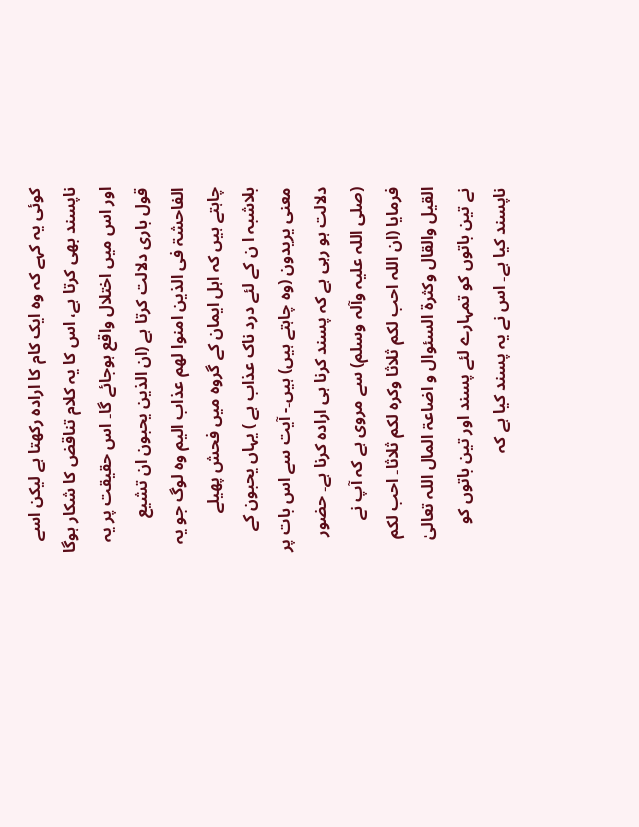کوئی یہ کہے کہ وہ ایک کام کا ارادہ رکھتا ہے لیکن اسے ناپسند بھی کرتا ہے، اس کا یہ کلام تناقض کا شکار ہوگا اور اس میں اختلال واقع ہوجائے گا۔ اس حقیقت پر یہ قول باری دلالت کرتا ہے (ان الذین یحبون ان تشیع الفاحشۃ فی الذین امنوا لھم عذاب الیم وہ لوگ جو یہ چاہتے ہیں کہ اہل ایمان کے گروہ میں فحش پھیلے بلاشبہ ا ن کے لئے درد ناک عذاب ہے ) یہاں یحبون کے معنی یریدون (وہ چاہتے ہیں) ہیں۔- آیت سے اس بات پر دلالت ہو رہی ہے کہ پسند کرنا ہی ارادہ کرنا ہے۔ حضور (صلی اللہ علیہ وآلہ وسلم) سے مروی ہے کہ آپ نے فرمایا (ان اللہ احب لکم ثلاثا وکرہ لکم ثلاثا۔ احب لکم القیل والقال وکثرۃ السئوال و اضاعۃ المال اللہ تعالیٰ نے تین باتوں کو تمہارے لئے پسند اور تین باتوں کو ناپسند کیا ہے۔ اس نے یہ پسند کیا ہے کہ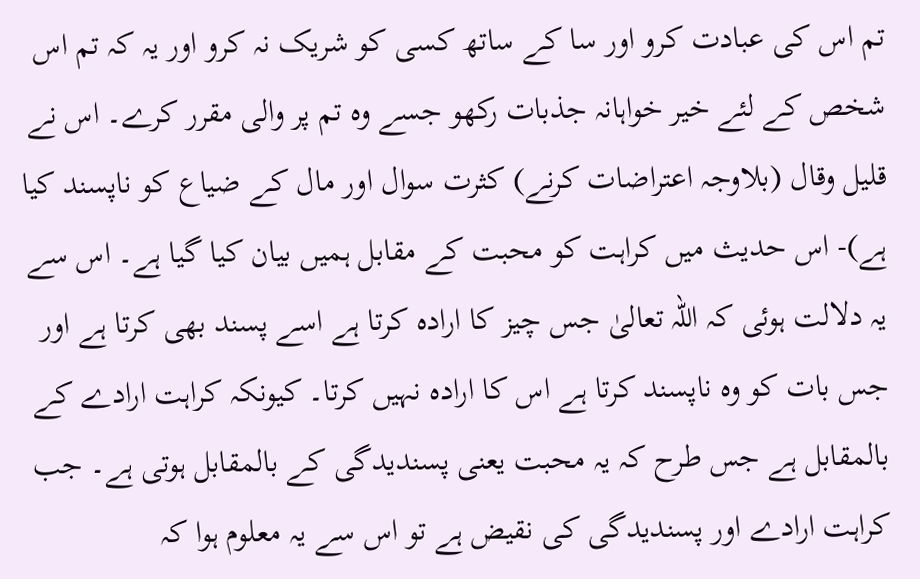تم اس کی عبادت کرو اور سا کے ساتھ کسی کو شریک نہ کرو اور یہ کہ تم اس شخص کے لئے خیر خواہانہ جذبات رکھو جسے وہ تم پر والی مقرر کرے۔ اس نے قلیل وقال (بلاوجہ اعتراضات کرنے) کثرت سوال اور مال کے ضیاع کو ناپسند کیا ہے)- اس حدیث میں کراہت کو محبت کے مقابل ہمیں بیان کیا گیا ہے۔ اس سے یہ دلالت ہوئی کہ اللہ تعالیٰ جس چیز کا ارادہ کرتا ہے اسے پسند بھی کرتا ہے اور جس بات کو وہ ناپسند کرتا ہے اس کا ارادہ نہیں کرتا۔ کیونکہ کراہت ارادے کے بالمقابل ہے جس طرح کہ یہ محبت یعنی پسندیدگی کے بالمقابل ہوتی ہے۔ جب کراہت ارادے اور پسندیدگی کی نقیض ہے تو اس سے یہ معلوم ہوا کہ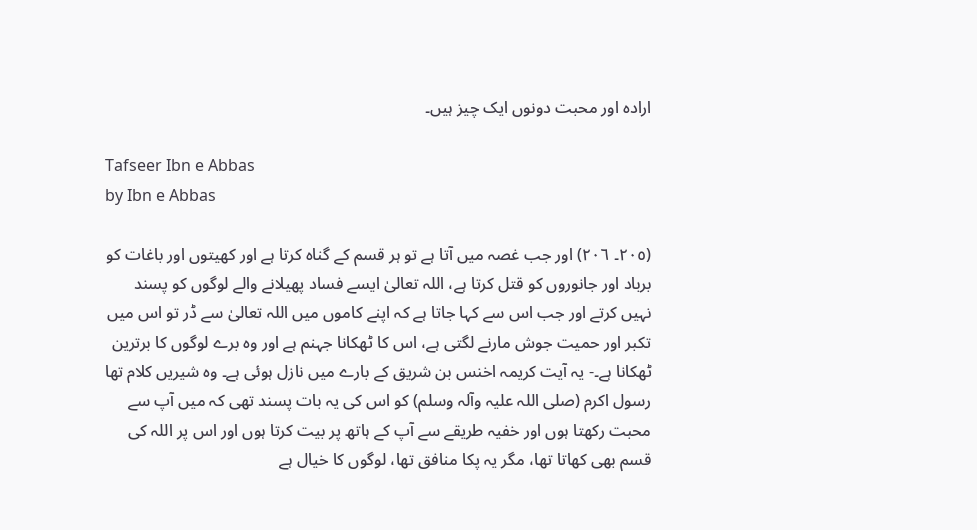ارادہ اور محبت دونوں ایک چیز ہیں۔

Tafseer Ibn e Abbas
by Ibn e Abbas

(٢٠٥۔ ٢٠٦) اور جب غصہ میں آتا ہے تو ہر قسم کے گناہ کرتا ہے اور کھیتوں اور باغات کو برباد اور جانوروں کو قتل کرتا ہے، اللہ تعالیٰ ایسے فساد پھیلانے والے لوگوں کو پسند نہیں کرتے اور جب اس سے کہا جاتا ہے کہ اپنے کاموں میں اللہ تعالیٰ سے ڈر تو اس میں تکبر اور حمیت جوش مارنے لگتی ہے، اس کا ٹھکانا جہنم ہے اور وہ برے لوگوں کا برترین ٹھکانا ہے۔- یہ آیت کریمہ اخنس بن شریق کے بارے میں نازل ہوئی ہے۔ وہ شیریں کلام تھا رسول اکرم (صلی اللہ علیہ وآلہ وسلم) کو اس کی یہ بات پسند تھی کہ میں آپ سے محبت رکھتا ہوں اور خفیہ طریقے سے آپ کے ہاتھ پر بیت کرتا ہوں اور اس پر اللہ کی قسم بھی کھاتا تھا، مگر یہ پکا منافق تھا، لوگوں کا خیال ہے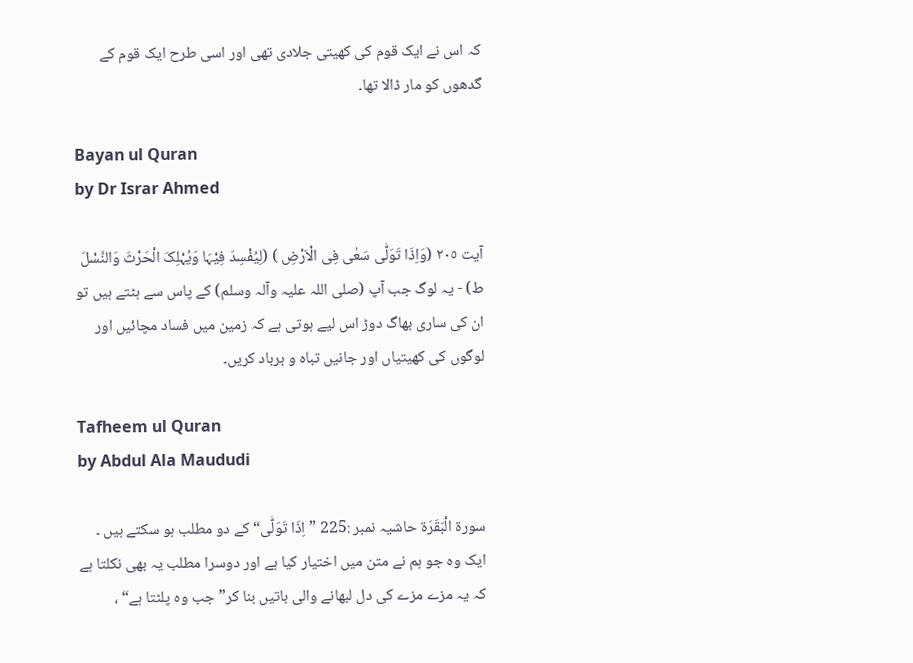کہ اس نے ایک قوم کی کھیتی جلادی تھی اور اسی طرح ایک قوم کے گدھوں کو مار ڈالا تھا۔

Bayan ul Quran
by Dr Israr Ahmed

آیت ٢٠٥ (وَاِذَا تَوَلّٰی سَعٰی فِی الْاَرْضِ ) (لِیُفْسِدَ فِیْہَا وَیُہْلِکَ الْحَرْثَ وَالنَّسْلَ ط) - یہ لوگ جب آپ (صلی اللہ علیہ وآلہ وسلم) کے پاس سے ہٹتے ہیں تو ان کی ساری بھاگ دوڑ اس لیے ہوتی ہے کہ زمین میں فساد مچائیں اور لوگوں کی کھیتیاں اور جانیں تباہ و برباد کریں۔

Tafheem ul Quran
by Abdul Ala Maududi

سورة الْبَقَرَة حاشیہ نمبر :225 ”اِذَا تَوَلّٰی“کے دو مطلب ہو سکتے ہیں ۔ ایک وہ جو ہم نے متن میں اختیار کیا ہے اور دوسرا مطلب یہ بھی نکلتا ہے کہ یہ مزے مزے کی دل لبھانے والی باتیں بنا کر”جب وہ پلٹتا ہے“ ،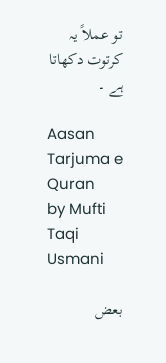تو عملاً یہ کرتوت دکھاتا ہے ۔

Aasan Tarjuma e Quran
by Mufti Taqi Usmani

بعض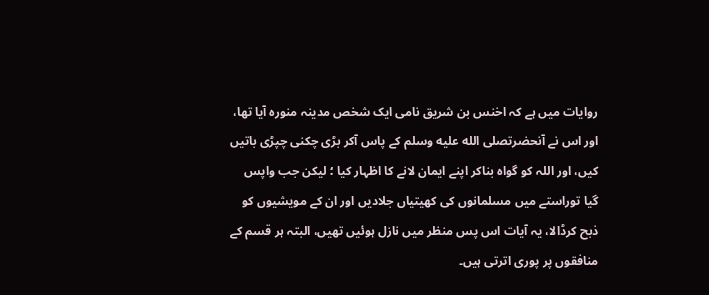روایات میں ہے کہ اخنس بن شریق نامی ایک شخص مدینہ منورہ آیا تھا، اور اس نے آنحضرتصلى الله عليه وسلم کے پاس آکر بڑی چکنی چپڑی باتیں کیں، اور اللہ کو گواہ بناکر اپنے ایمان لانے کا اظہار کیا ؛ لیکن جب واپس گیا توراستے میں مسلمانوں کی کھیتیاں جلادیں اور ان کے مویشیوں کو ذبح کرڈالا، یہ آیات اس پس منظر میں نازل ہوئیں تھیں، البتہ ہر قسم کے منافقوں پر پوری اترتی ہیں۔